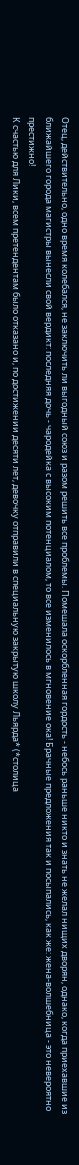Отец, действительно, одно время колебался, не заключить ли выгодный союз и разом решить все проблемы. Помешала оскорбленная гордость - небось раньше никто и знать не желал нищих дворян, однако, когда приехавшие из ближайшего города магистры вынесли свой вердикт: последняя дочь - чародейка с высоким потенциалом, то все изменилось в мгновение ока! Брачные предложения так и посыпались, как же: жена-волшебница - это невероятно престижно!
К счастью для Лики, всем претендентам было отказано и, по достижении десяти лет, девочку отправили в специальную закрытую школу Льярда* (*столица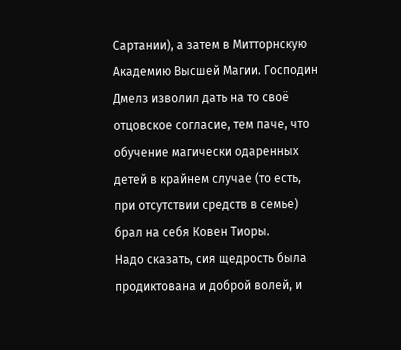Сартании), а затем в Митторнскую Академию Высшей Магии. Господин Дмелз изволил дать на то своё отцовское согласие, тем паче, что обучение магически одаренных детей в крайнем случае (то есть, при отсутствии средств в семье) брал на себя Ковен Тиоры.
Надо сказать, сия щедрость была продиктована и доброй волей, и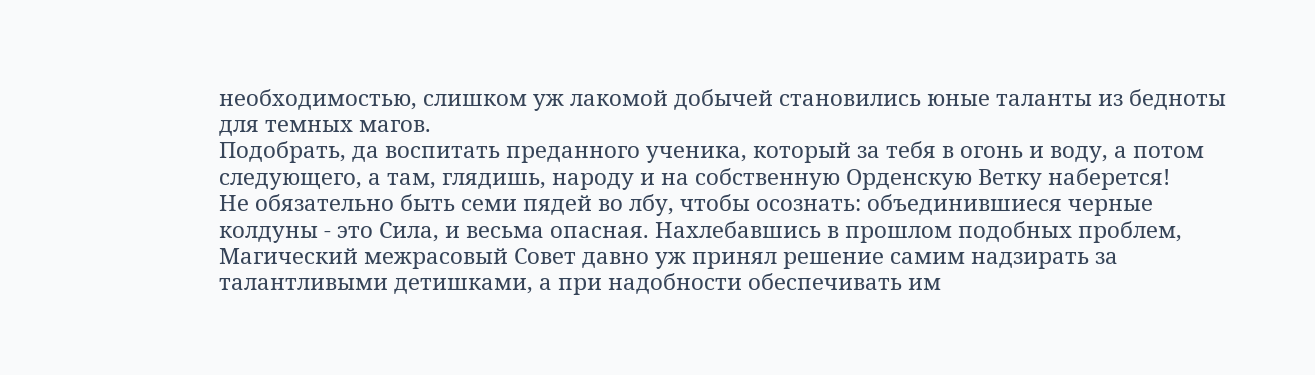необходимостью, слишком уж лакомой добычей становились юные таланты из бедноты для темных магов.
Подобрать, да воспитать преданного ученика, который за тебя в огонь и воду, а потом следующего, а там, глядишь, народу и на собственную Орденскую Ветку наберется!
Не обязательно быть семи пядей во лбу, чтобы осознать: объединившиеся черные колдуны - это Сила, и весьма опасная. Нахлебавшись в прошлом подобных проблем, Магический межрасовый Совет давно уж принял решение самим надзирать за талантливыми детишками, а при надобности обеспечивать им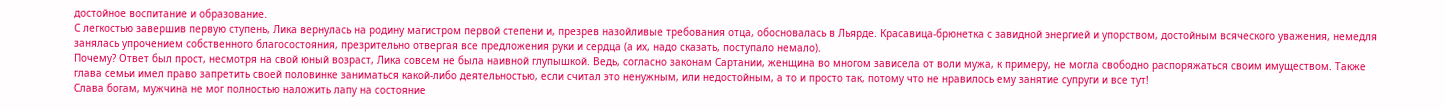достойное воспитание и образование.
С легкостью завершив первую ступень, Лика вернулась на родину магистром первой степени и, презрев назойливые требования отца, обосновалась в Льярде. Красавица-брюнетка с завидной энергией и упорством, достойным всяческого уважения, немедля занялась упрочением собственного благосостояния, презрительно отвергая все предложения руки и сердца (а их, надо сказать, поступало немало).
Почему? Ответ был прост, несмотря на свой юный возраст, Лика совсем не была наивной глупышкой. Ведь, согласно законам Сартании, женщина во многом зависела от воли мужа, к примеру, не могла свободно распоряжаться своим имуществом. Также глава семьи имел право запретить своей половинке заниматься какой-либо деятельностью, если считал это ненужным, или недостойным, а то и просто так, потому что не нравилось ему занятие супруги и все тут!
Слава богам, мужчина не мог полностью наложить лапу на состояние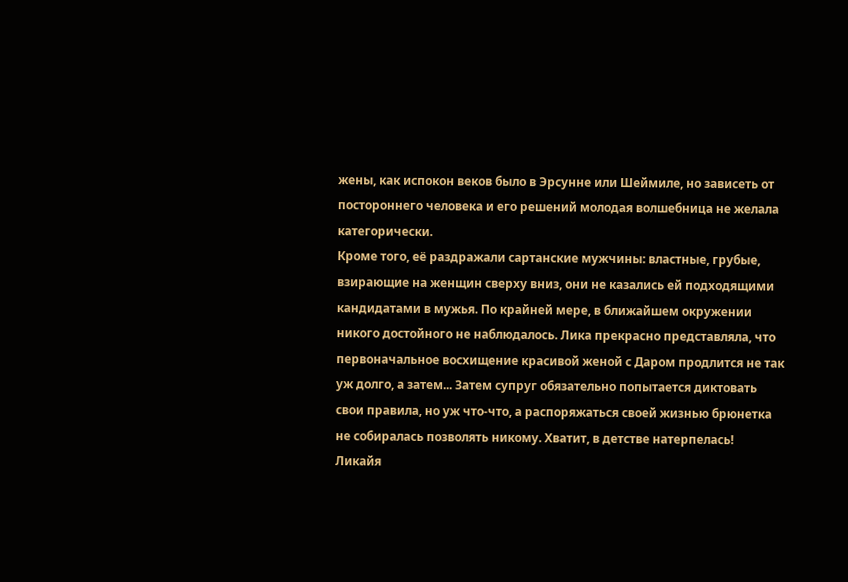жены, как испокон веков было в Эрсунне или Шеймиле, но зависеть от постороннего человека и его решений молодая волшебница не желала категорически.
Кроме того, её раздражали сартанские мужчины: властные, грубые, взирающие на женщин сверху вниз, они не казались ей подходящими кандидатами в мужья. По крайней мере, в ближайшем окружении никого достойного не наблюдалось. Лика прекрасно представляла, что первоначальное восхищение красивой женой с Даром продлится не так уж долго, а затем... Затем супруг обязательно попытается диктовать свои правила, но уж что-что, а распоряжаться своей жизнью брюнетка не собиралась позволять никому. Хватит, в детстве натерпелась!
Ликайя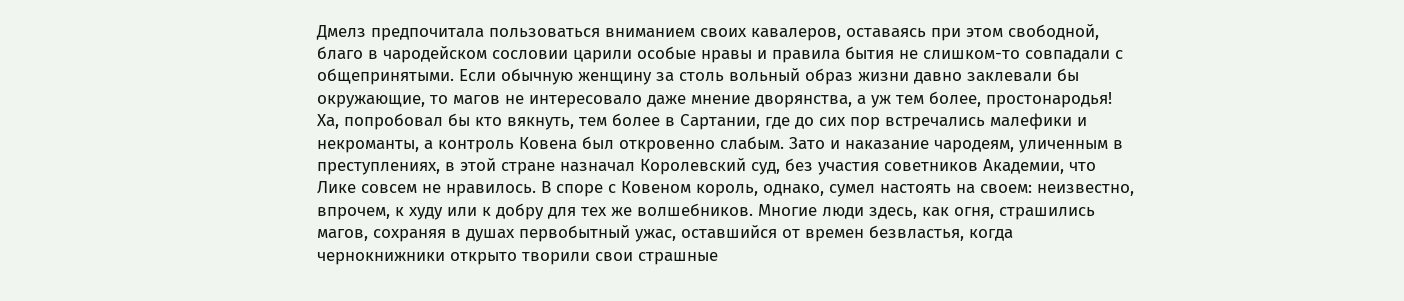Дмелз предпочитала пользоваться вниманием своих кавалеров, оставаясь при этом свободной, благо в чародейском сословии царили особые нравы и правила бытия не слишком-то совпадали с общепринятыми. Если обычную женщину за столь вольный образ жизни давно заклевали бы окружающие, то магов не интересовало даже мнение дворянства, а уж тем более, простонародья! Ха, попробовал бы кто вякнуть, тем более в Сартании, где до сих пор встречались малефики и некроманты, а контроль Ковена был откровенно слабым. Зато и наказание чародеям, уличенным в преступлениях, в этой стране назначал Королевский суд, без участия советников Академии, что Лике совсем не нравилось. В споре с Ковеном король, однако, сумел настоять на своем: неизвестно, впрочем, к худу или к добру для тех же волшебников. Многие люди здесь, как огня, страшились магов, сохраняя в душах первобытный ужас, оставшийся от времен безвластья, когда чернокнижники открыто творили свои страшные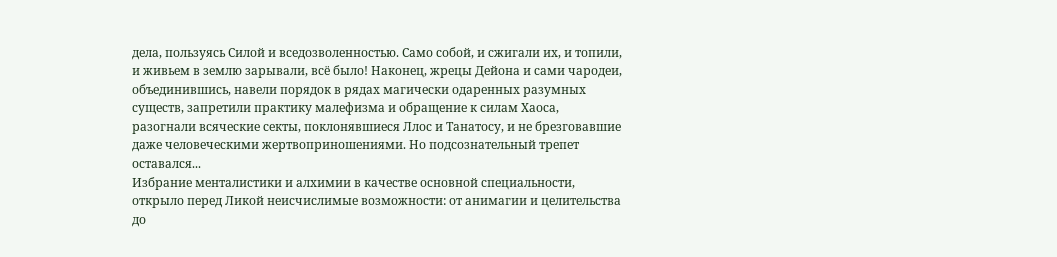дела, пользуясь Силой и вседозволенностью. Само собой, и сжигали их, и топили, и живьем в землю зарывали, всё было! Наконец, жрецы Дейона и сами чародеи, объединившись, навели порядок в рядах магически одаренных разумных существ, запретили практику малефизма и обращение к силам Хаоса, разогнали всяческие секты, поклонявшиеся Ллос и Танатосу, и не брезговавшие даже человеческими жертвоприношениями. Но подсознательный трепет оставался...
Избрание менталистики и алхимии в качестве основной специальности, открыло перед Ликой неисчислимые возможности: от анимагии и целительства до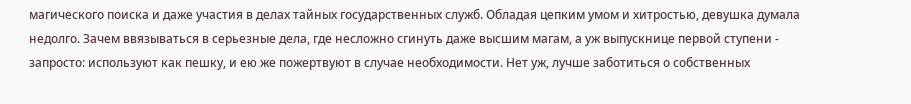магического поиска и даже участия в делах тайных государственных служб. Обладая цепким умом и хитростью, девушка думала недолго. Зачем ввязываться в серьезные дела, где несложно сгинуть даже высшим магам, а уж выпускнице первой ступени - запросто: используют как пешку, и ею же пожертвуют в случае необходимости. Нет уж, лучше заботиться о собственных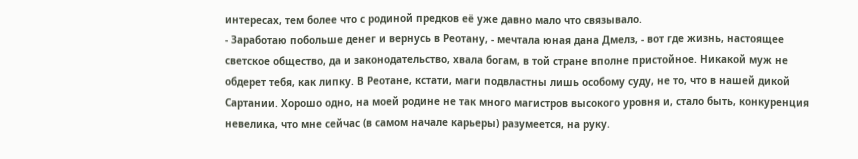интересах, тем более что с родиной предков её уже давно мало что связывало.
- Заработаю побольше денег и вернусь в Реотану, - мечтала юная дана Дмелз, - вот где жизнь, настоящее светское общество, да и законодательство, хвала богам, в той стране вполне пристойное. Никакой муж не обдерет тебя, как липку. В Реотане, кстати, маги подвластны лишь особому суду, не то, что в нашей дикой Сартании. Хорошо одно, на моей родине не так много магистров высокого уровня и, стало быть, конкуренция невелика, что мне сейчас (в самом начале карьеры) разумеется, на руку.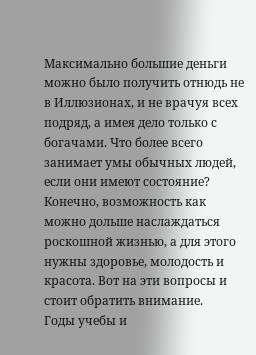Максимально большие деньги можно было получить отнюдь не в Иллюзионах, и не врачуя всех подряд, а имея дело только с богачами. Что более всего занимает умы обычных людей, если они имеют состояние? Конечно, возможность как можно дольше наслаждаться роскошной жизнью, а для этого нужны здоровье, молодость и красота. Вот на эти вопросы и стоит обратить внимание.
Годы учебы и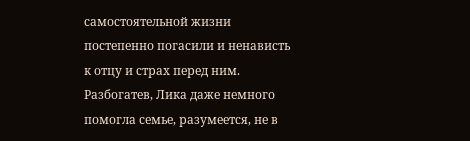самостоятельной жизни постепенно погасили и ненависть к отцу и страх перед ним. Разбогатев, Лика даже немного помогла семье, разумеется, не в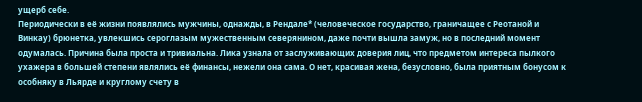ущерб себе.
Периодически в её жизни появлялись мужчины, однажды, в Рендале* (человеческое государство, граничащее с Реотаной и Винкау) брюнетка, увлекшись сероглазым мужественным северянином, даже почти вышла замуж, но в последний момент одумалась. Причина была проста и тривиальна. Лика узнала от заслуживающих доверия лиц, что предметом интереса пылкого ухажера в большей степени являлись её финансы, нежели она сама. О нет, красивая жена, безусловно, была приятным бонусом к особняку в Льярде и круглому счету в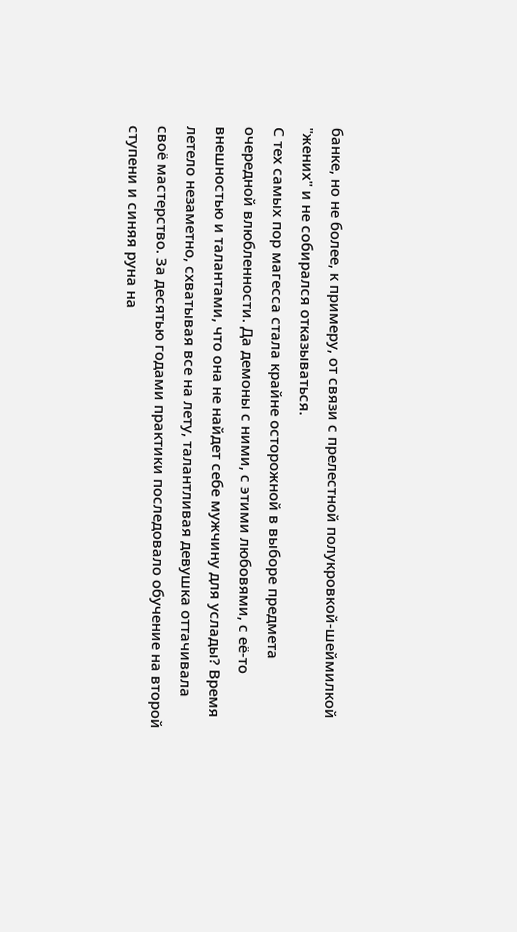банке, но не более, к примеру, от связи с прелестной полукровкой-шеймилкой "жених" и не собирался отказываться.
С тех самых пор магесса стала крайне осторожной в выборе предмета очередной влюбленности. Да демоны с ними, с этими любовями, с её-то внешностью и талантами, что она не найдет себе мужчину для услады? Время летело незаметно, схватывая все на лету, талантливая девушка оттачивала своё мастерство. За десятью годами практики последовало обучение на второй ступени и синяя руна на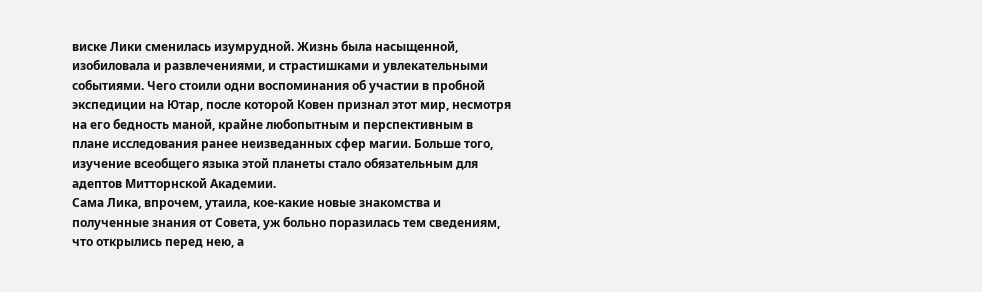виске Лики сменилась изумрудной. Жизнь была насыщенной, изобиловала и развлечениями, и страстишками и увлекательными событиями. Чего стоили одни воспоминания об участии в пробной экспедиции на Ютар, после которой Ковен признал этот мир, несмотря на его бедность маной, крайне любопытным и перспективным в плане исследования ранее неизведанных сфер магии. Больше того, изучение всеобщего языка этой планеты стало обязательным для адептов Митторнской Академии.
Сама Лика, впрочем, утаила, кое-какие новые знакомства и полученные знания от Совета, уж больно поразилась тем сведениям, что открылись перед нею, а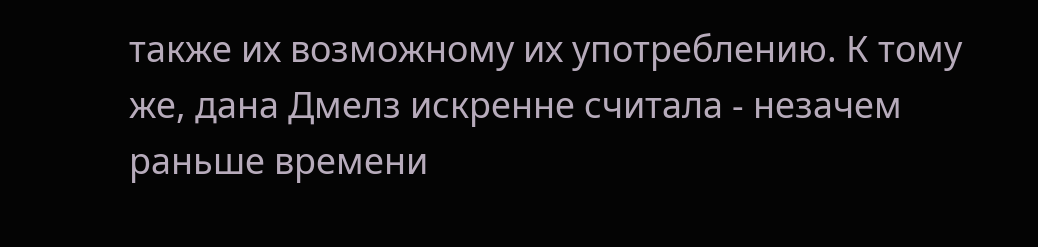также их возможному их употреблению. К тому же, дана Дмелз искренне считала - незачем раньше времени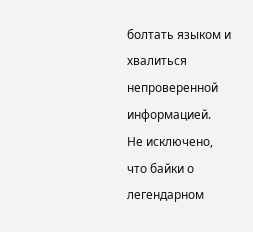болтать языком и хвалиться непроверенной информацией.
Не исключено, что байки о легендарном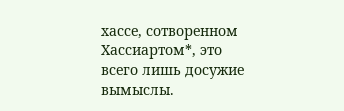хассе, сотворенном Хассиартом*, это всего лишь досужие вымыслы.